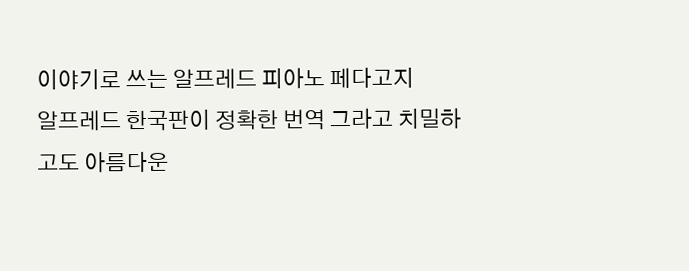이야기로 쓰는 알프레드 피아노 페다고지
알프레드 한국판이 정확한 번역 그라고 치밀하고도 아름다운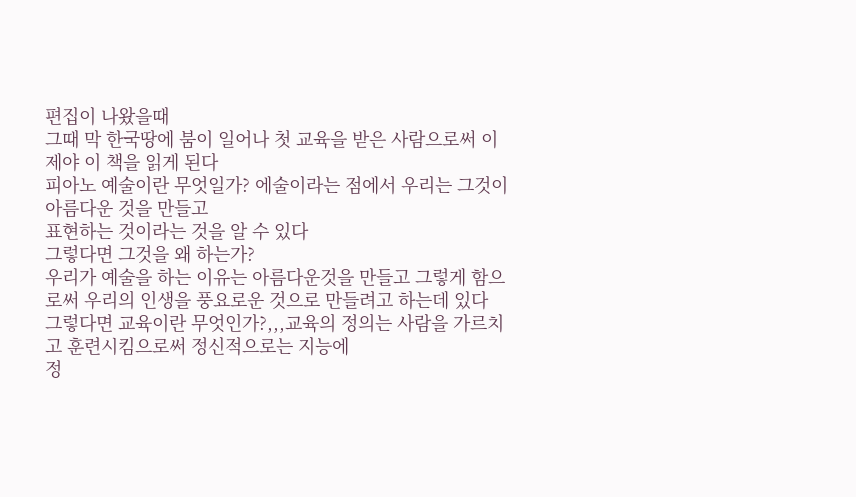편집이 나왔을때
그때 막 한국땅에 붐이 일어나 첫 교육을 받은 사람으로써 이제야 이 책을 읽게 된다
피아노 예술이란 무엇일가? 에술이라는 점에서 우리는 그것이 아름다운 것을 만들고
표현하는 것이라는 것을 알 수 있다
그렇다면 그것을 왜 하는가?
우리가 예술을 하는 이유는 아름다운것을 만들고 그렇게 함으로써 우리의 인생을 풍요로운 것으로 만들려고 하는데 있다
그렇다면 교육이란 무엇인가?,,,교육의 정의는 사람을 가르치고 훈련시킴으로써 정신적으로는 지능에
정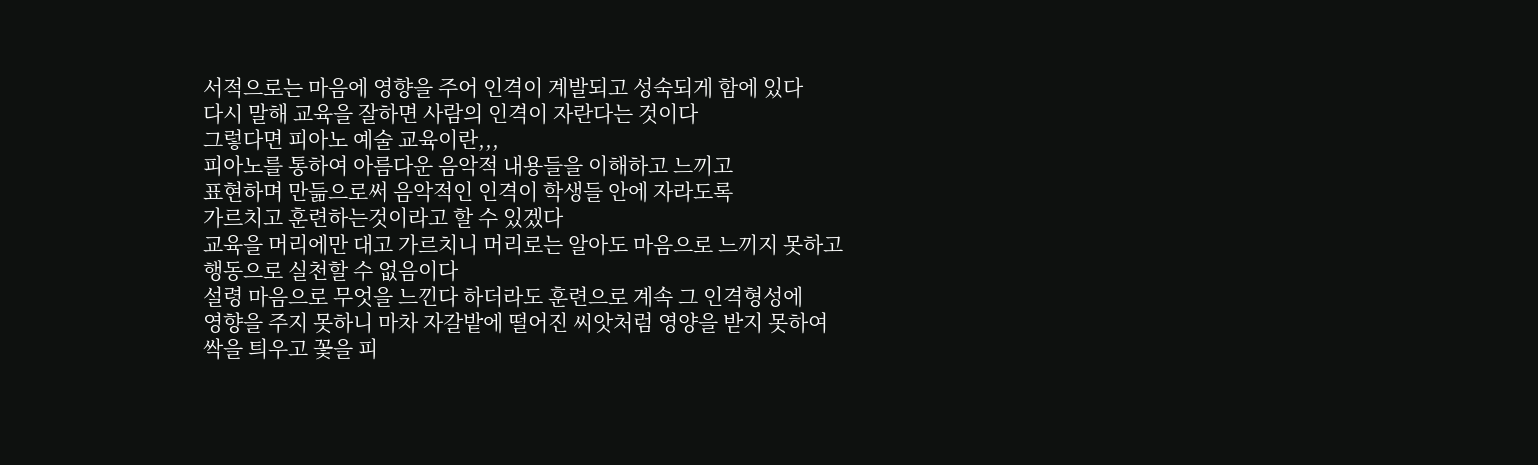서적으로는 마음에 영향을 주어 인격이 계발되고 성숙되게 함에 있다
다시 말해 교육을 잘하면 사람의 인격이 자란다는 것이다
그렇다면 피아노 예술 교육이란,,,
피아노를 통하여 아름다운 음악적 내용들을 이해하고 느끼고
표현하며 만듦으로써 음악적인 인격이 학생들 안에 자라도록
가르치고 훈련하는것이라고 할 수 있겠다
교육을 머리에만 대고 가르치니 머리로는 알아도 마음으로 느끼지 못하고
행동으로 실천할 수 없음이다
설령 마음으로 무엇을 느낀다 하더라도 훈련으로 계속 그 인격형성에
영향을 주지 못하니 마차 자갈밭에 떨어진 씨앗처럼 영양을 받지 못하여
싹을 틔우고 꽃을 피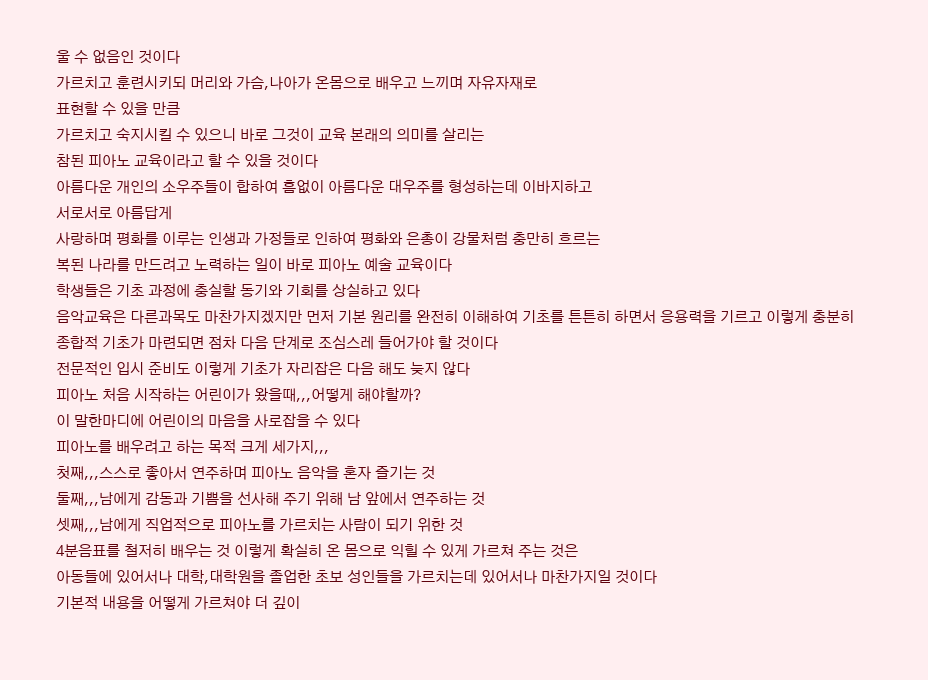울 수 없음인 것이다
가르치고 훈련시키되 머리와 가슴,나아가 온몸으로 배우고 느끼며 자유자재로
표현할 수 있을 만큼
가르치고 숙지시킬 수 있으니 바로 그것이 교육 본래의 의미를 살리는
참된 피아노 교육이라고 할 수 있을 것이다
아름다운 개인의 소우주들이 합하여 흠없이 아름다운 대우주를 형성하는데 이바지하고
서로서로 아름답게
사랑하며 평화를 이루는 인생과 가정들로 인하여 평화와 은총이 강물처럼 충만히 흐르는
복된 나라를 만드려고 노력하는 일이 바로 피아노 예술 교육이다
학생들은 기초 과정에 충실할 동기와 기회를 상실하고 있다
음악교육은 다른과목도 마찬가지겠지만 먼저 기본 원리를 완전히 이해하여 기초를 튼튼히 하면서 응용력을 기르고 이렇게 충분히 종합적 기초가 마련되면 점차 다음 단계로 조심스레 들어가야 할 것이다
전문적인 입시 준비도 이렇게 기초가 자리잡은 다음 해도 늦지 않다
피아노 처음 시작하는 어린이가 왔을때,,,어떻게 해야할까?
이 말한마디에 어린이의 마음을 사로잡을 수 있다
피아노를 배우려고 하는 목적 크게 세가지,,,
첫째,,,스스로 좋아서 연주하며 피아노 음악을 혼자 즐기는 것
둘째,,,남에게 감동과 기쁨을 선사해 주기 위해 남 앞에서 연주하는 것
셋째,,,남에게 직업적으로 피아노를 가르치는 사람이 되기 위한 것
4분음표를 철저히 배우는 것 이렇게 확실히 온 몸으로 익힐 수 있게 가르쳐 주는 것은
아동들에 있어서나 대학,대학원을 졸업한 초보 성인들을 가르치는데 있어서나 마찬가지일 것이다
기본적 내용을 어떻게 가르쳐야 더 깊이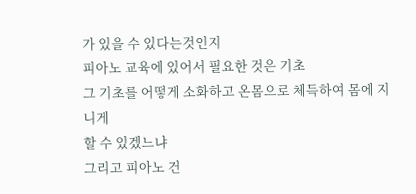가 있을 수 있다는것인지
피아노 교육에 있어서 필요한 것은 기초
그 기초를 어떻게 소화하고 온몸으로 체득하여 몸에 지니게
할 수 있겠느냐
그리고 피아노 건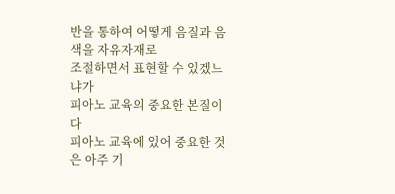반을 통하여 어떻게 음질과 음색을 자유자재로
조절하면서 표현할 수 있겠느냐가
피아노 교육의 중요한 본질이다
피아노 교육에 있어 중요한 것은 아주 기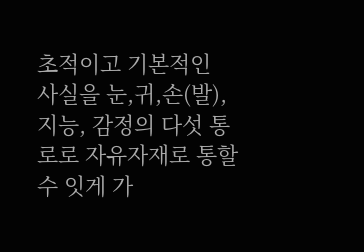초적이고 기본적인
사실을 눈,귀,손(발),지능, 감정의 다섯 통로로 자유자재로 통할 수 잇게 가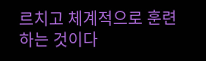르치고 체계적으로 훈련하는 것이다